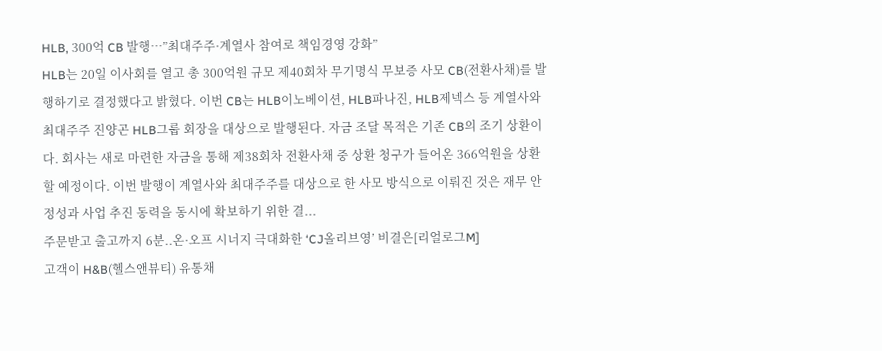HLB, 300억 CB 발행…”최대주주·계열사 참여로 책임경영 강화”
HLB는 20일 이사회를 열고 총 300억원 규모 제40회차 무기명식 무보증 사모 CB(전환사채)를 발행하기로 결정했다고 밝혔다. 이번 CB는 HLB이노베이션, HLB파나진, HLB제넥스 등 계열사와 최대주주 진양곤 HLB그룹 회장을 대상으로 발행된다. 자금 조달 목적은 기존 CB의 조기 상환이다. 회사는 새로 마련한 자금을 통해 제38회차 전환사채 중 상환 청구가 들어온 366억원을 상환할 예정이다. 이번 발행이 계열사와 최대주주를 대상으로 한 사모 방식으로 이뤄진 것은 재무 안정성과 사업 추진 동력을 동시에 확보하기 위한 결...
주문받고 출고까지 6분..온·오프 시너지 극대화한 ‘CJ올리브영’ 비결은[리얼로그M]
고객이 H&B(헬스앤뷰티) 유통채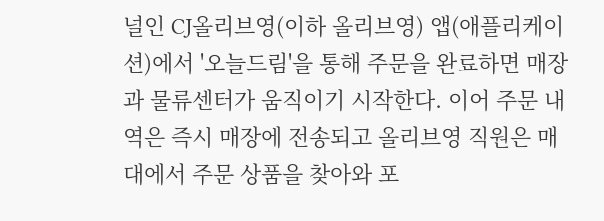널인 CJ올리브영(이하 올리브영) 앱(애플리케이션)에서 '오늘드림'을 통해 주문을 완료하면 매장과 물류센터가 움직이기 시작한다. 이어 주문 내역은 즉시 매장에 전송되고 올리브영 직원은 매대에서 주문 상품을 찾아와 포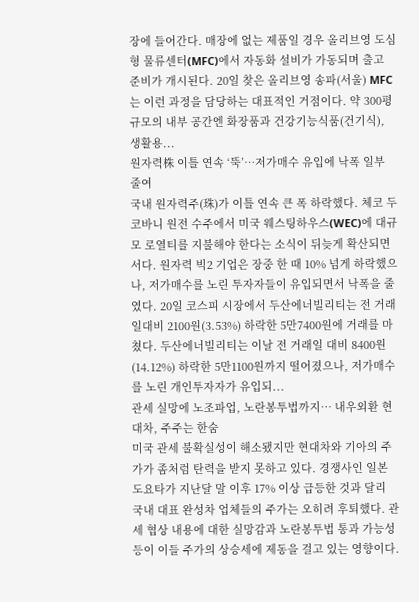장에 들어간다. 매장에 없는 제품일 경우 올리브영 도심형 물류센터(MFC)에서 자동화 설비가 가동되며 출고 준비가 개시된다. 20일 찾은 올리브영 송파(서울) MFC는 이런 과정을 담당하는 대표적인 거점이다. 약 300평 규모의 내부 공간엔 화장품과 건강기능식품(건기식), 생활용...
원자력株 이틀 연속 ‘뚝’…저가매수 유입에 낙폭 일부 줄여
국내 원자력주(珠)가 이틀 연속 큰 폭 하락했다. 체코 두코바니 원전 수주에서 미국 웨스팅하우스(WEC)에 대규모 로열티를 지불해야 한다는 소식이 뒤늦게 확산되면서다. 원자력 빅2 기업은 장중 한 때 10% 넘게 하락했으나, 저가매수를 노린 투자자들이 유입되면서 낙폭을 줄였다. 20일 코스피 시장에서 두산에너빌리티는 전 거래일대비 2100원(3.53%) 하락한 5만7400원에 거래를 마쳤다. 두산에너빌리티는 이날 전 거래일 대비 8400원(14.12%) 하락한 5만1100원까지 떨어졌으나, 저가매수를 노린 개인투자자가 유입되...
관세 실망에 노조파업, 노란봉투법까지… 내우외환 현대차, 주주는 한숨
미국 관세 불확실성이 해소됐지만 현대차와 기아의 주가가 좀처럼 탄력을 받지 못하고 있다. 경쟁사인 일본 도요타가 지난달 말 이후 17% 이상 급등한 것과 달리 국내 대표 완성차 업체들의 주가는 오히려 후퇴했다. 관세 협상 내용에 대한 실망감과 노란봉투법 통과 가능성 등이 이들 주가의 상승세에 제동을 걸고 있는 영향이다.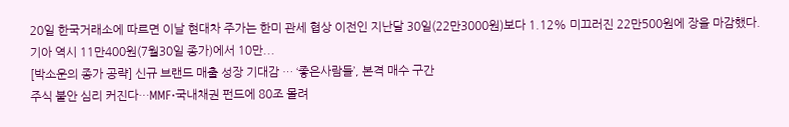20일 한국거래소에 따르면 이날 현대차 주가는 한미 관세 협상 이전인 지난달 30일(22만3000원)보다 1.12% 미끄러진 22만500원에 장을 마감했다. 기아 역시 11만400원(7월30일 종가)에서 10만...
[박소운의 종가 공략] 신규 브랜드 매출 성장 기대감 … ‘좋은사람들’, 본격 매수 구간
주식 불안 심리 커진다…MMF·국내채권 펀드에 80조 몰려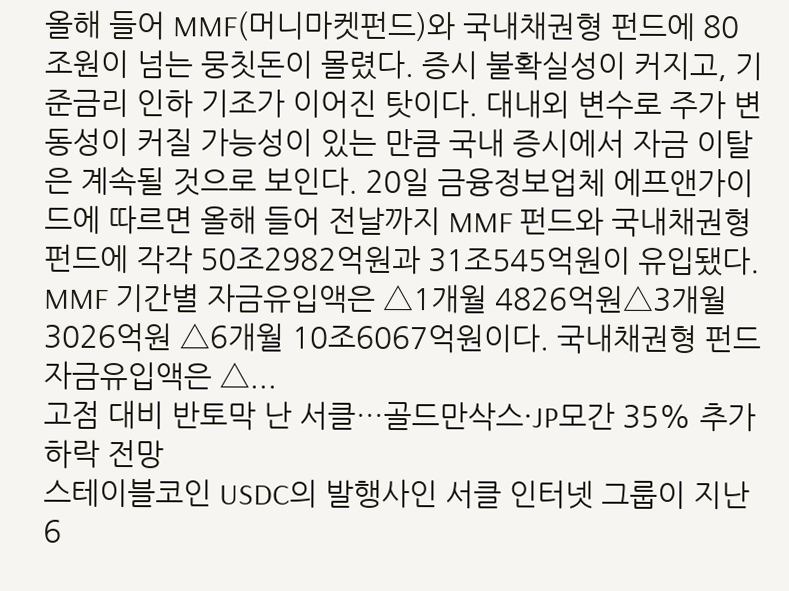올해 들어 MMF(머니마켓펀드)와 국내채권형 펀드에 80조원이 넘는 뭉칫돈이 몰렸다. 증시 불확실성이 커지고, 기준금리 인하 기조가 이어진 탓이다. 대내외 변수로 주가 변동성이 커질 가능성이 있는 만큼 국내 증시에서 자금 이탈은 계속될 것으로 보인다. 20일 금융정보업체 에프앤가이드에 따르면 올해 들어 전날까지 MMF 펀드와 국내채권형 펀드에 각각 50조2982억원과 31조545억원이 유입됐다. MMF 기간별 자금유입액은 △1개월 4826억원△3개월 3026억원 △6개월 10조6067억원이다. 국내채권형 펀드 자금유입액은 △...
고점 대비 반토막 난 서클…골드만삭스·JP모간 35% 추가 하락 전망
스테이블코인 USDC의 발행사인 서클 인터넷 그룹이 지난 6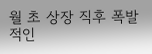월 초 상장 직후 폭발적인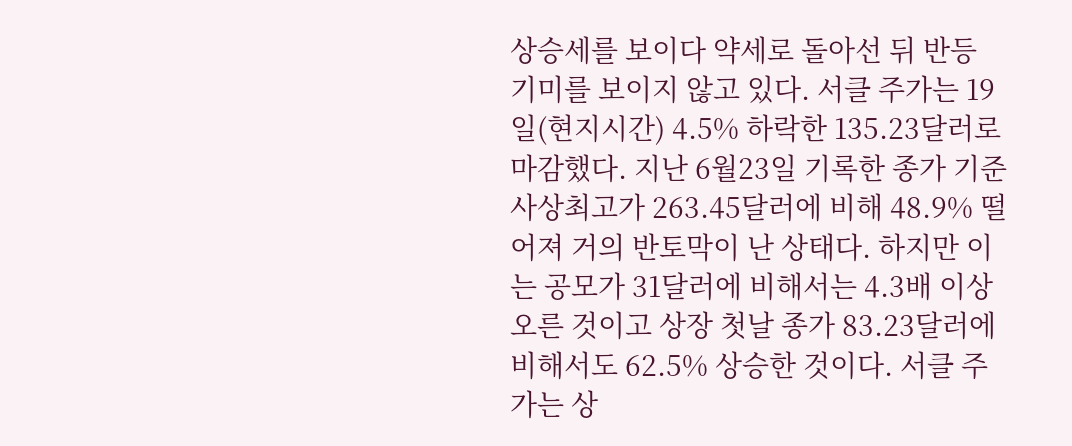상승세를 보이다 약세로 돌아선 뒤 반등 기미를 보이지 않고 있다. 서클 주가는 19일(현지시간) 4.5% 하락한 135.23달러로 마감했다. 지난 6월23일 기록한 종가 기준 사상최고가 263.45달러에 비해 48.9% 떨어져 거의 반토막이 난 상태다. 하지만 이는 공모가 31달러에 비해서는 4.3배 이상 오른 것이고 상장 첫날 종가 83.23달러에 비해서도 62.5% 상승한 것이다. 서클 주가는 상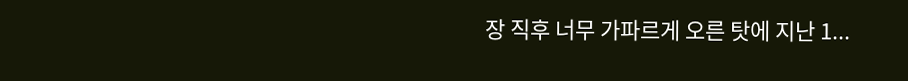장 직후 너무 가파르게 오른 탓에 지난 1...